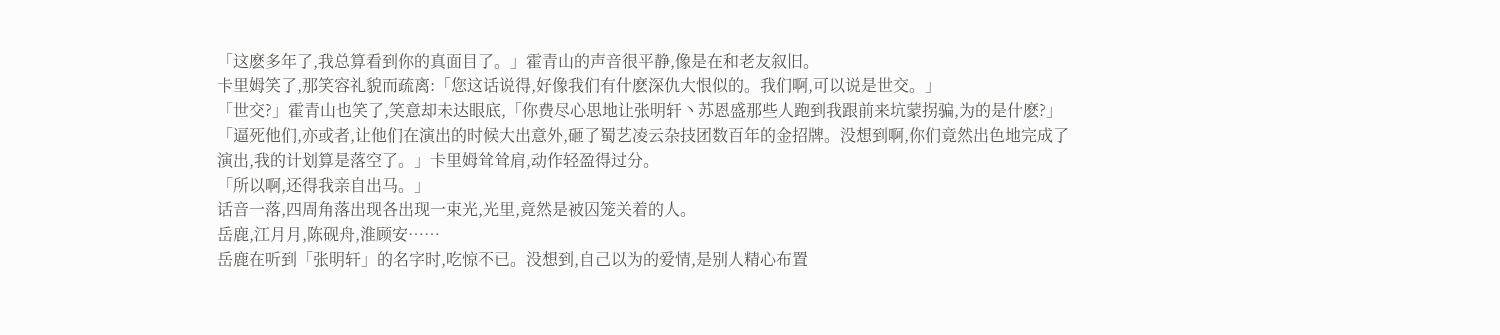「这麽多年了,我总算看到你的真面目了。」霍青山的声音很平静,像是在和老友叙旧。
卡里姆笑了,那笑容礼貌而疏离:「您这话说得,好像我们有什麽深仇大恨似的。我们啊,可以说是世交。」
「世交?」霍青山也笑了,笑意却未达眼底,「你费尽心思地让张明轩丶苏恩盛那些人跑到我跟前来坑蒙拐骗,为的是什麽?」
「逼死他们,亦或者,让他们在演出的时候大出意外,砸了蜀艺凌云杂技团数百年的金招牌。没想到啊,你们竟然出色地完成了演出,我的计划算是落空了。」卡里姆耸耸肩,动作轻盈得过分。
「所以啊,还得我亲自出马。」
话音一落,四周角落出现各出现一束光,光里,竟然是被囚笼关着的人。
岳鹿,江月月,陈砚舟,淮顾安……
岳鹿在听到「张明轩」的名字时,吃惊不已。没想到,自己以为的爱情,是别人精心布置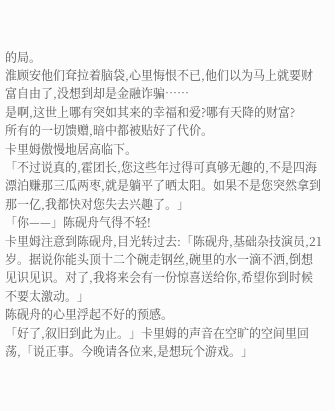的局。
淮顾安他们耷拉着脑袋,心里悔恨不已,他们以为马上就要财富自由了,没想到却是金融诈骗……
是啊,这世上哪有突如其来的幸福和爱?哪有天降的财富?
所有的一切馈赠,暗中都被贴好了代价。
卡里姆傲慢地居高临下。
「不过说真的,霍团长,您这些年过得可真够无趣的,不是四海漂泊赚那三瓜两枣,就是躺平了晒太阳。如果不是您突然拿到那一亿,我都快对您失去兴趣了。」
「你——」陈砚舟气得不轻!
卡里姆注意到陈砚舟,目光转过去:「陈砚舟,基础杂技演员,21岁。据说你能头顶十二个碗走钢丝,碗里的水一滴不洒,倒想见识见识。对了,我将来会有一份惊喜送给你,希望你到时候不要太激动。」
陈砚舟的心里浮起不好的预感。
「好了,叙旧到此为止。」卡里姆的声音在空旷的空间里回荡,「说正事。今晚请各位来,是想玩个游戏。」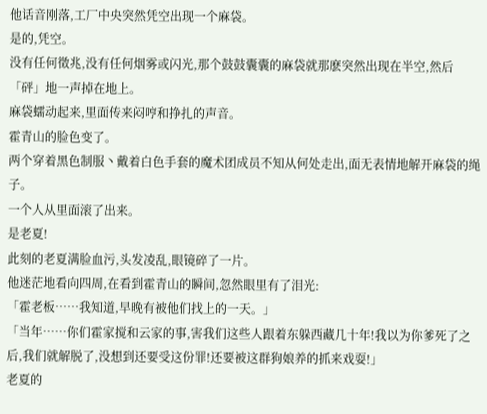他话音刚落,工厂中央突然凭空出现一个麻袋。
是的,凭空。
没有任何徵兆,没有任何烟雾或闪光,那个鼓鼓囊囊的麻袋就那麽突然出现在半空,然后「砰」地一声掉在地上。
麻袋蠕动起来,里面传来闷哼和挣扎的声音。
霍青山的脸色变了。
两个穿着黑色制服丶戴着白色手套的魔术团成员不知从何处走出,面无表情地解开麻袋的绳子。
一个人从里面滚了出来。
是老夏!
此刻的老夏满脸血污,头发凌乱,眼镜碎了一片。
他迷茫地看向四周,在看到霍青山的瞬间,忽然眼里有了泪光:
「霍老板……我知道,早晚有被他们找上的一天。」
「当年……你们霍家搅和云家的事,害我们这些人跟着东躲西藏几十年!我以为你爹死了之后,我们就解脱了,没想到还要受这份罪!还要被这群狗娘养的抓来戏耍!」
老夏的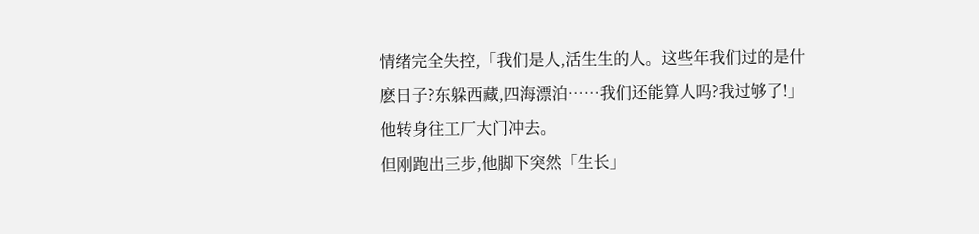情绪完全失控,「我们是人,活生生的人。这些年我们过的是什麽日子?东躲西藏,四海漂泊……我们还能算人吗?我过够了!」
他转身往工厂大门冲去。
但刚跑出三步,他脚下突然「生长」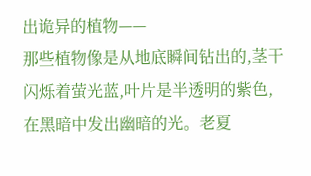出诡异的植物——
那些植物像是从地底瞬间钻出的,茎干闪烁着萤光蓝,叶片是半透明的紫色,在黑暗中发出幽暗的光。老夏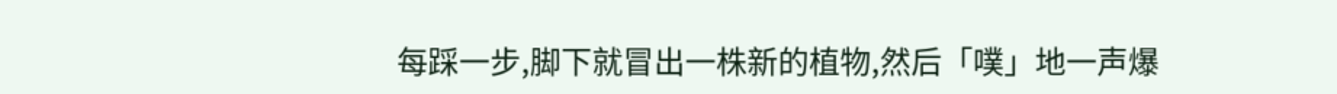每踩一步,脚下就冒出一株新的植物,然后「噗」地一声爆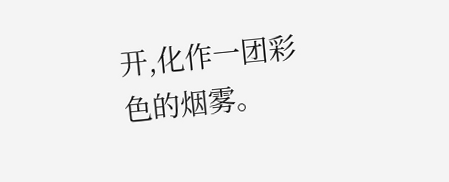开,化作一团彩色的烟雾。